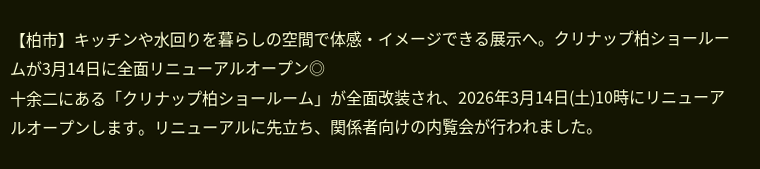【柏市】キッチンや水回りを暮らしの空間で体感・イメージできる展示へ。クリナップ柏ショールームが3月14日に全面リニューアルオープン◎
十余二にある「クリナップ柏ショールーム」が全面改装され、2026年3月14日(土)10時にリニューアルオープンします。リニューアルに先立ち、関係者向けの内覧会が行われました。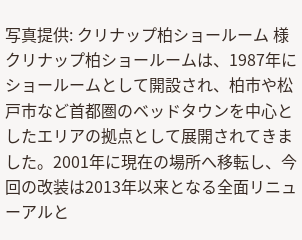写真提供: クリナップ柏ショールーム 様
クリナップ柏ショールームは、1987年にショールームとして開設され、柏市や松戸市など首都圏のベッドタウンを中心としたエリアの拠点として展開されてきました。2001年に現在の場所へ移転し、今回の改装は2013年以来となる全面リニューアルと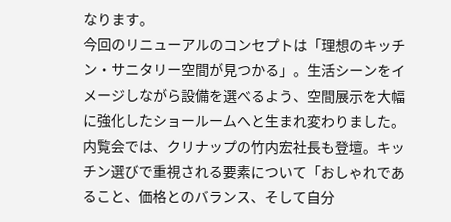なります。
今回のリニューアルのコンセプトは「理想のキッチン・サニタリー空間が見つかる」。生活シーンをイメージしながら設備を選べるよう、空間展示を大幅に強化したショールームへと生まれ変わりました。
内覧会では、クリナップの竹内宏社長も登壇。キッチン選びで重視される要素について「おしゃれであること、価格とのバランス、そして自分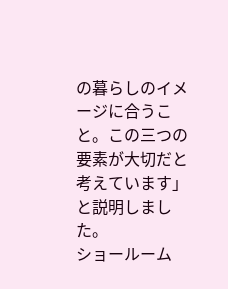の暮らしのイメージに合うこと。この三つの要素が大切だと考えています」と説明しました。
ショールーム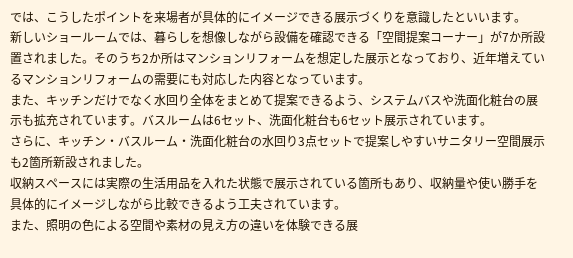では、こうしたポイントを来場者が具体的にイメージできる展示づくりを意識したといいます。
新しいショールームでは、暮らしを想像しながら設備を確認できる「空間提案コーナー」が7か所設置されました。そのうち2か所はマンションリフォームを想定した展示となっており、近年増えているマンションリフォームの需要にも対応した内容となっています。
また、キッチンだけでなく水回り全体をまとめて提案できるよう、システムバスや洗面化粧台の展示も拡充されています。バスルームは6セット、洗面化粧台も6セット展示されています。
さらに、キッチン・バスルーム・洗面化粧台の水回り3点セットで提案しやすいサニタリー空間展示も2箇所新設されました。
収納スペースには実際の生活用品を入れた状態で展示されている箇所もあり、収納量や使い勝手を具体的にイメージしながら比較できるよう工夫されています。
また、照明の色による空間や素材の見え方の違いを体験できる展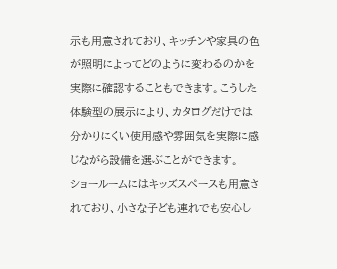示も用意されており、キッチンや家具の色が照明によってどのように変わるのかを実際に確認することもできます。こうした体験型の展示により、カタログだけでは分かりにくい使用感や雰囲気を実際に感じながら設備を選ぶことができます。
ショールームにはキッズスペースも用意されており、小さな子ども連れでも安心し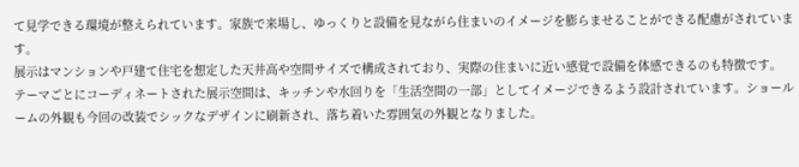て見学できる環境が整えられています。家族で来場し、ゆっくりと設備を見ながら住まいのイメージを膨らませることができる配慮がされています。
展示はマンションや戸建て住宅を想定した天井高や空間サイズで構成されており、実際の住まいに近い感覚で設備を体感できるのも特徴です。
テーマごとにコーディネートされた展示空間は、キッチンや水回りを「生活空間の一部」としてイメージできるよう設計されています。ショールームの外観も今回の改装でシックなデザインに刷新され、落ち着いた雰囲気の外観となりました。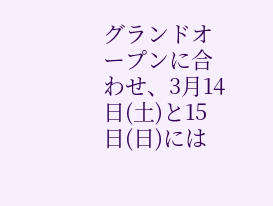グランドオープンに合わせ、3月14日(土)と15日(日)には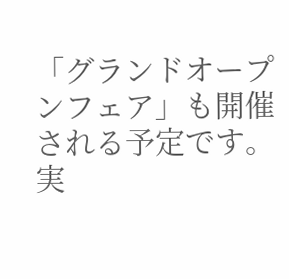「グランドオープンフェア」も開催される予定です。
実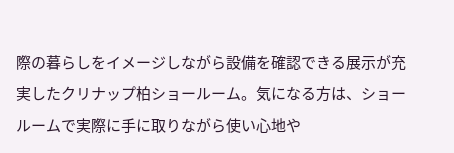際の暮らしをイメージしながら設備を確認できる展示が充実したクリナップ柏ショールーム。気になる方は、ショールームで実際に手に取りながら使い心地や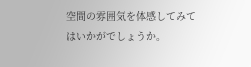空間の雰囲気を体感してみてはいかがでしょうか。